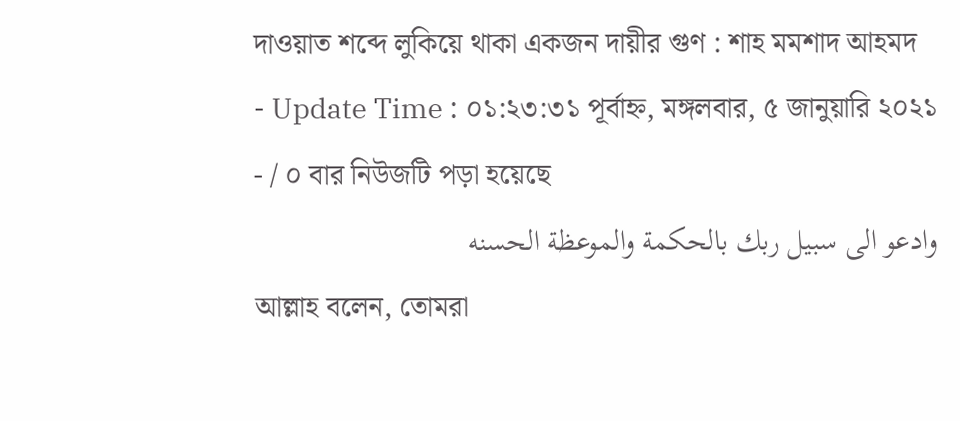দাওয়াত শব্দে লুকিয়ে থাকা একজন দায়ীর গুণ : শাহ মমশাদ আহমদ
- Update Time : ০১:২৩:৩১ পূর্বাহ্ন, মঙ্গলবার, ৫ জানুয়ারি ২০২১
- / ০ বার নিউজটি পড়া হয়েছে
وادعو الى سبيل ربك بالحكمة والموعظة الحسنه
আল্লাহ বলেন, তোমরা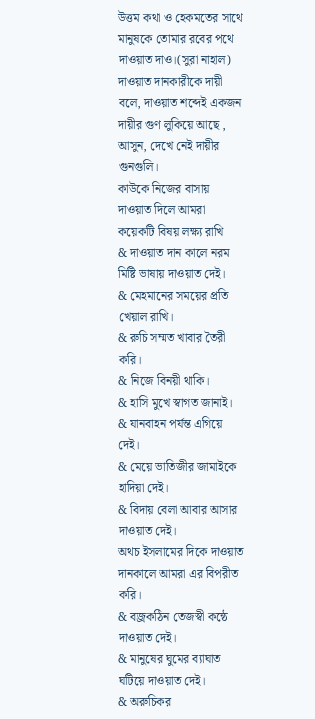উত্তম কথা ও হেকমতের সাথে মানুষকে তোমার রবের পথে দাওয়াত দাও।(সুরা নাহাল)
দাওয়াত দানকারীকে দায়ী বলে, দাওয়াত শব্দেই একজন দায়ীর গুণ লুকিয়ে আছে , আসুন, দেখে নেই দায়ীর গুনগুলি।
কাউকে নিজের বাসায় দাওয়াত দিলে আমরা কয়েকটি বিষয় লক্ষ্য রাখি
& দাওয়াত দান কালে নরম মিষ্টি ভাষায় দাওয়াত দেই।
& মেহমানের সময়ের প্রতি খেয়াল রাখি।
& রুচি সম্মত খাবার তৈরী করি।
& নিজে বিনয়ী থাকি।
& হাসি মুখে স্বাগত জানাই।
& যানবাহন পর্যন্ত এগিয়ে দেই।
& মেয়ে ভাতিজীর জামাইকে হাদিয়া দেই।
& বিদায় বেলা আবার আসার দাওয়াত দেই।
অথচ ইসলামের দিকে দাওয়াত দানকালে আমরা এর বিপরীত করি।
& বজ্রকঠিন তেজস্বী কন্ঠে দাওয়াত দেই।
& মানুষের ঘুমের ব্যাঘাত ঘটিয়ে দাওয়াত দেই।
& অরুচিকর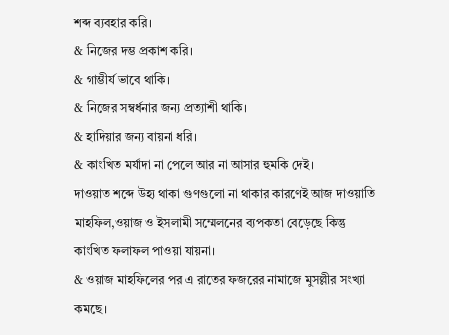শব্দ ব্যবহার করি।
& নিজের দম্ভ প্রকাশ করি।
& গাম্ভীর্য ভাবে থাকি।
& নিজের সম্বর্ধনার জন্য প্রত্যাশী থাকি।
& হাদিয়ার জন্য বায়না ধরি।
& কাংখিত মর্যাদা না পেলে আর না আসার হুমকি দেই।
দাওয়াত শব্দে উহ্য থাকা গুণগুলো না থাকার কারণেই আজ দাওয়াতি মাহফিল,ওয়াজ ও ইসলামী সম্মেলনের ব্যপকতা বেড়েছে কিন্তু কাংখিত ফলাফল পাওয়া যায়না।
& ওয়াজ মাহফিলের পর এ রাতের ফজরের নামাজে মুসল্লীর সংখ্যা কমছে।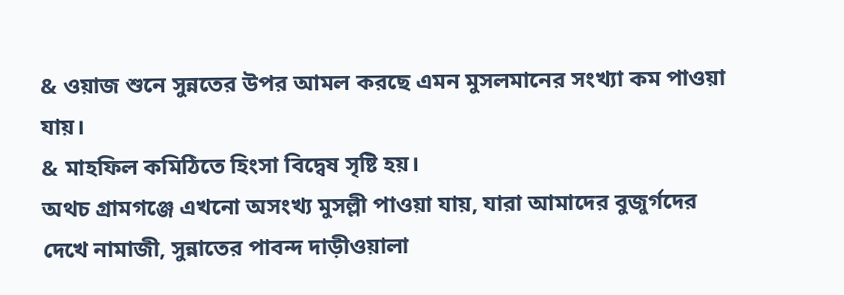& ওয়াজ শুনে সুন্নতের উপর আমল করছে এমন মুসলমানের সংখ্যা কম পাওয়া যায়।
& মাহফিল কমিঠিতে হিংসা বিদ্বেষ সৃষ্টি হয়।
অথচ গ্রামগঞ্জে এখনো অসংখ্য মুসল্লী পাওয়া যায়, যারা আমাদের বুজুর্গদের দেখে নামাজী, সুন্নাতের পাবন্দ দাড়ীওয়ালা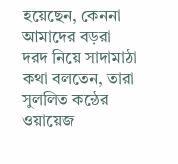হয়েছেন, কেননা আমাদের বড়রা দরদ নিয়ে সাদামাঠা কথা বলতেন, তারা সুললিত কন্ঠের ওয়ায়েজ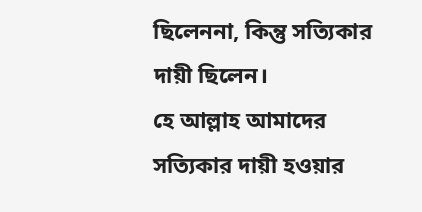ছিলেননা, কিন্তু সত্যিকার দায়ী ছিলেন।
হে আল্লাহ আমাদের সত্যিকার দায়ী হওয়ার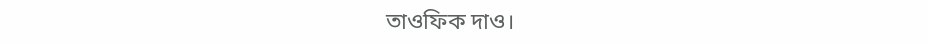তাওফিক দাও।